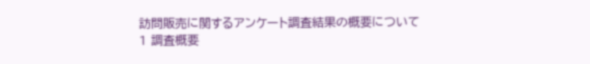訪問販売に関するアンケート調査結果の概要について
1 調査概要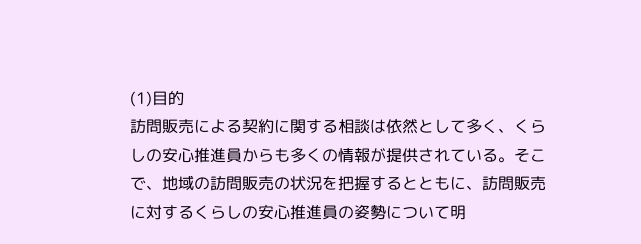(1)目的
訪問販売による契約に関する相談は依然として多く、くらしの安心推進員からも多くの情報が提供されている。そこで、地域の訪問販売の状況を把握するとともに、訪問販売に対するくらしの安心推進員の姿勢について明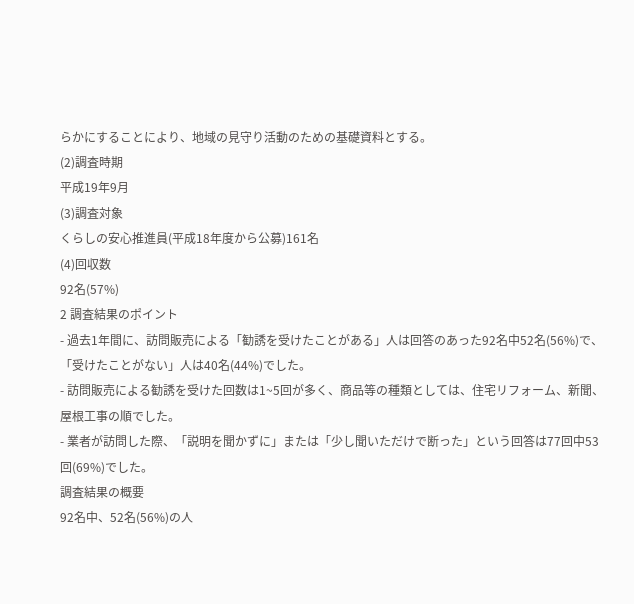らかにすることにより、地域の見守り活動のための基礎資料とする。
(2)調査時期
平成19年9月
(3)調査対象
くらしの安心推進員(平成18年度から公募)161名
(4)回収数
92名(57%)
2 調査結果のポイント
- 過去1年間に、訪問販売による「勧誘を受けたことがある」人は回答のあった92名中52名(56%)で、「受けたことがない」人は40名(44%)でした。
- 訪問販売による勧誘を受けた回数は1~5回が多く、商品等の種類としては、住宅リフォーム、新聞、屋根工事の順でした。
- 業者が訪問した際、「説明を聞かずに」または「少し聞いただけで断った」という回答は77回中53回(69%)でした。
調査結果の概要
92名中、52名(56%)の人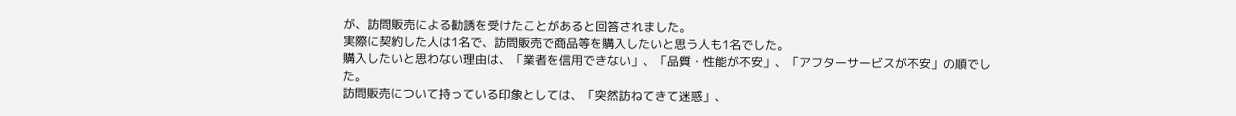が、訪問販売による勧誘を受けたことがあると回答されました。
実際に契約した人は1名で、訪問販売で商品等を購入したいと思う人も1名でした。
購入したいと思わない理由は、「業者を信用できない」、「品質・性能が不安」、「アフターサービスが不安」の順でした。
訪問販売について持っている印象としては、「突然訪ねてきて迷惑」、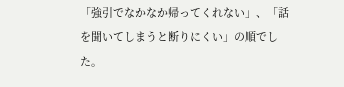「強引でなかなか帰ってくれない」、「話を聞いてしまうと断りにくい」の順でした。